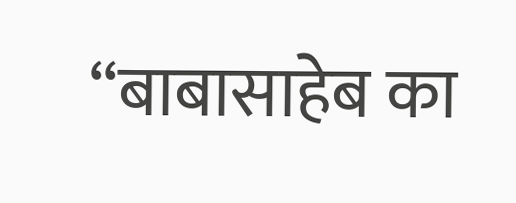“बाबासाहेब का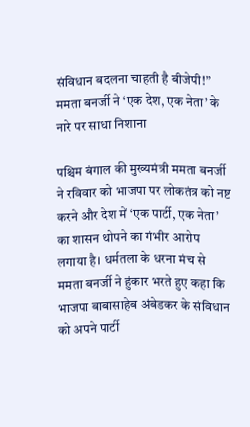संविधान बदलना चाहती है बीजेपी!” ममता बनर्जी ने ‘एक देश, एक नेता’ के नारे पर साधा निशाना

पश्चिम बंगाल की मुख्यमंत्री ममता बनर्जी ने रविवार को भाजपा पर लोकतंत्र को नष्ट करने और देश में ‘एक पार्टी, एक नेता’ का शासन थोपने का गंभीर आरोप लगाया है। धर्मतला के धरना मंच से ममता बनर्जी ने हुंकार भरते हुए कहा कि भाजपा बाबासाहेब अंबेडकर के संविधान को अपने पार्टी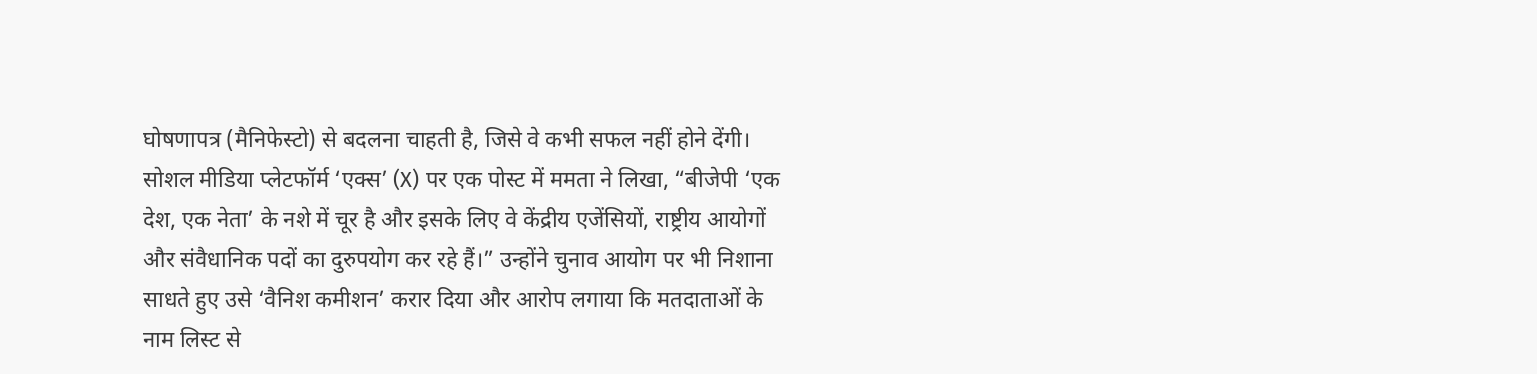घोषणापत्र (मैनिफेस्टो) से बदलना चाहती है, जिसे वे कभी सफल नहीं होने देंगी।
सोशल मीडिया प्लेटफॉर्म ‘एक्स’ (X) पर एक पोस्ट में ममता ने लिखा, “बीजेपी ‘एक देश, एक नेता’ के नशे में चूर है और इसके लिए वे केंद्रीय एजेंसियों, राष्ट्रीय आयोगों और संवैधानिक पदों का दुरुपयोग कर रहे हैं।” उन्होंने चुनाव आयोग पर भी निशाना साधते हुए उसे ‘वैनिश कमीशन’ करार दिया और आरोप लगाया कि मतदाताओं के नाम लिस्ट से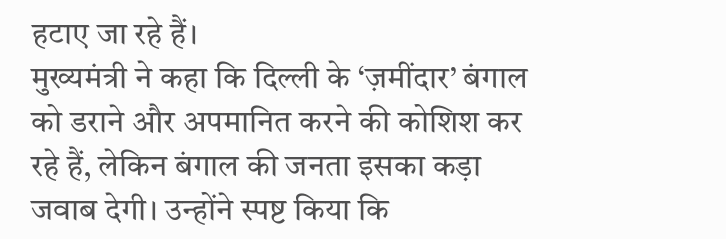हटाए जा रहे हैं।
मुख्यमंत्री ने कहा कि दिल्ली के ‘ज़मींदार’ बंगाल को डराने और अपमानित करने की कोशिश कर रहे हैं, लेकिन बंगाल की जनता इसका कड़ा जवाब देगी। उन्होंने स्पष्ट किया कि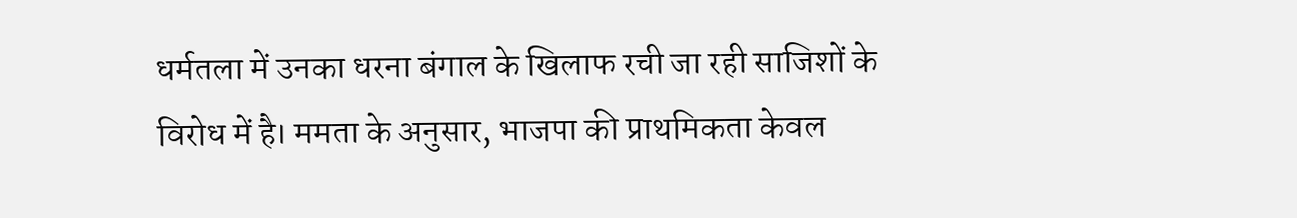धर्मतला में उनका धरना बंगाल के खिलाफ रची जा रही साजिशों के विरोध में है। ममता के अनुसार, भाजपा की प्राथमिकता केवल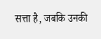सत्ता है, जबकि उनकी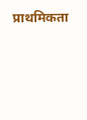प्राथमिकता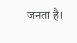जनता है।